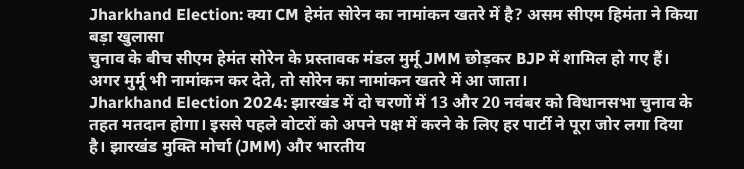Jharkhand Election: क्या CM हेमंत सोरेन का नामांकन खतरे में है? असम सीएम हिमंता ने किया बड़ा खुलासा
चुनाव के बीच सीएम हेमंत सोरेन के प्रस्तावक मंडल मुर्मू JMM छोड़कर BJP में शामिल हो गए हैं। अगर मुर्मू भी नामांकन कर देते, तो सोरेन का नामांकन खतरे में आ जाता।
Jharkhand Election 2024: झारखंड में दो चरणों में 13 और 20 नवंबर को विधानसभा चुनाव के तहत मतदान होगा। इससे पहले वोटरों को अपने पक्ष में करने के लिए हर पार्टी ने पूरा जोर लगा दिया है। झारखंड मुक्ति मोर्चा (JMM) और भारतीय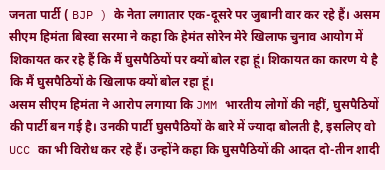जनता पार्टी ( BJP ) के नेता लगातार एक-दूसरे पर जुबानी वार कर रहे हैं। असम सीएम हिमंता बिस्वा सरमा ने कहा कि हेमंत सोरेन मेरे खिलाफ चुनाव आयोग में शिकायत कर रहे हैं कि मैं घुसपैठियों पर क्यों बोल रहा हूं। शिकायत का कारण ये है कि मैं घुसपैठियों के खिलाफ क्यों बोल रहा हूं।
असम सीएम हिमंता ने आरोप लगाया कि JMM भारतीय लोगों की नहीं, घुसपैठियों की पार्टी बन गई है। उनकी पार्टी घुसपैठियों के बारे में ज्यादा बोलती है, इसलिए वो UCC का भी विरोध कर रहे हैं। उन्होंने कहा कि घुसपैठियों की आदत दो-तीन शादी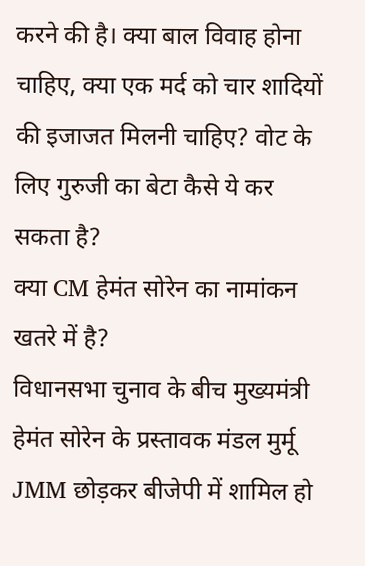करने की है। क्या बाल विवाह होना चाहिए, क्या एक मर्द को चार शादियों की इजाजत मिलनी चाहिए? वोट के लिए गुरुजी का बेटा कैसे ये कर सकता है?
क्या CM हेमंत सोरेन का नामांकन खतरे में है?
विधानसभा चुनाव के बीच मुख्यमंत्री हेमंत सोरेन के प्रस्तावक मंडल मुर्मू JMM छोड़कर बीजेपी में शामिल हो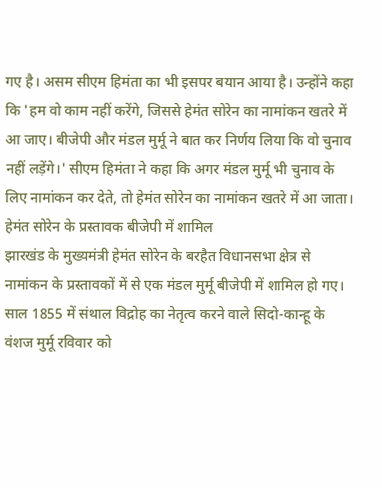गए है। असम सीएम हिमंता का भी इसपर बयान आया है। उन्होंने कहा कि 'हम वो काम नहीं करेंगे, जिससे हेमंत सोरेन का नामांकन खतरे में आ जाए। बीजेपी और मंडल मुर्मू ने बात कर निर्णय लिया कि वो चुनाव नहीं लड़ेंगे।' सीएम हिमंता ने कहा कि अगर मंडल मुर्मू भी चुनाव के लिए नामांकन कर देते, तो हेमंत सोरेन का नामांकन खतरे में आ जाता।
हेमंत सोरेन के प्रस्तावक बीजेपी में शामिल
झारखंड के मुख्यमंत्री हेमंत सोरेन के बरहैत विधानसभा क्षेत्र से नामांकन के प्रस्तावकों में से एक मंडल मुर्मू बीजेपी में शामिल हो गए। साल 1855 में संथाल विद्रोह का नेतृत्व करने वाले सिदो-कान्हू के वंशज मुर्मू रविवार को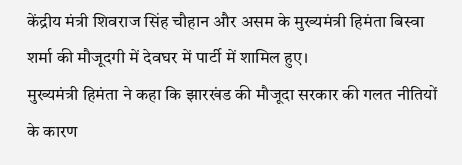केंद्रीय मंत्री शिवराज सिंह चौहान और असम के मुख्यमंत्री हिमंता बिस्वा शर्मा की मौजूदगी में देवघर में पार्टी में शामिल हुए।
मुख्यमंत्री हिमंता ने कहा कि झारखंड की मौजूदा सरकार की गलत नीतियों के कारण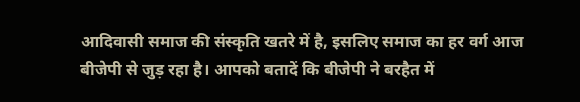आदिवासी समाज की संस्कृति खतरे में है, इसलिए समाज का हर वर्ग आज बीजेपी से जुड़ रहा है। आपको बतादें कि बीजेपी ने बरहैत में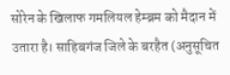सोरेन के खिलाफ गमलियल हेम्ब्रम को मैदान में उतारा है। साहिबगंज जिले के बरहैत (अनुसूचित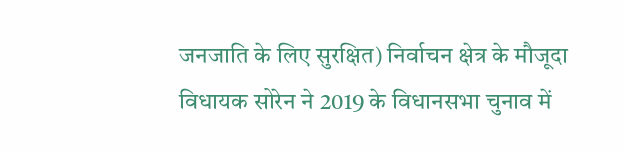जनजाति के लिए सुरक्षित) निर्वाचन क्षेत्र के मौजूदा विधायक सोरेन ने 2019 के विधानसभा चुनाव में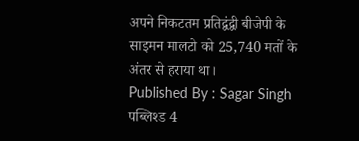अपने निकटतम प्रतिद्वंद्वी बीजेपी के साइमन मालटो को 25,740 मतों के अंतर से हराया था।
Published By : Sagar Singh
पब्लिश्ड 4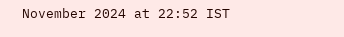November 2024 at 22:52 IST